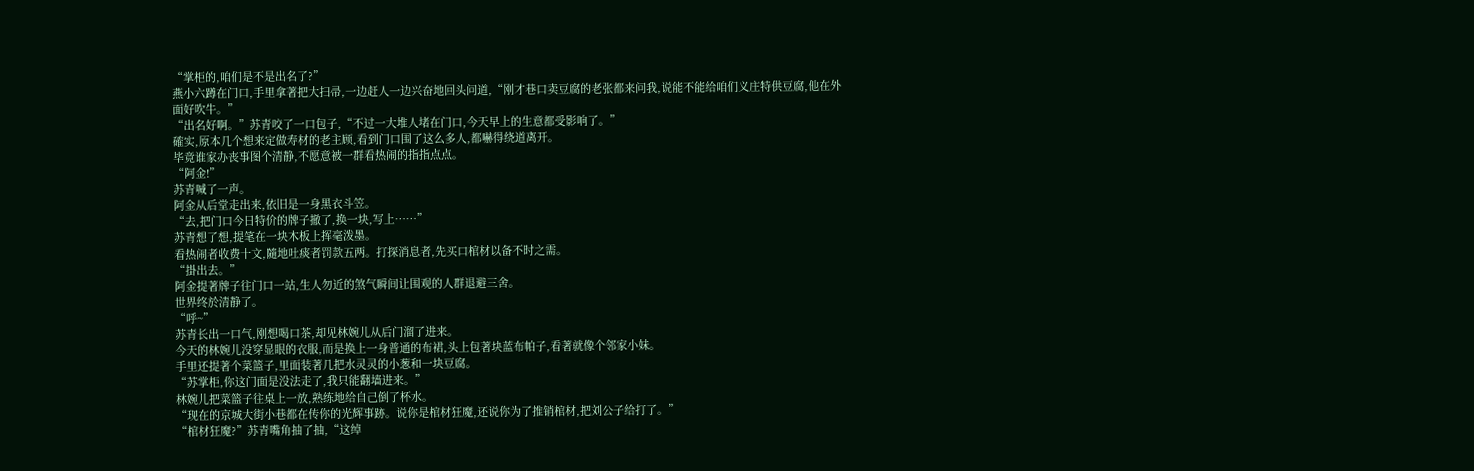“掌柜的,咱们是不是出名了?”
燕小六蹲在门口,手里拿著把大扫帚,一边赶人一边兴奋地回头问道,“刚才巷口卖豆腐的老张都来问我,说能不能给咱们义庄特供豆腐,他在外面好吹牛。”
“出名好啊。”苏青咬了一口包子,“不过一大堆人堵在门口,今天早上的生意都受影响了。”
確实,原本几个想来定做寿材的老主顾,看到门口围了这么多人,都嚇得绕道离开。
毕竟谁家办丧事图个清静,不愿意被一群看热闹的指指点点。
“阿金!”
苏青喊了一声。
阿金从后堂走出来,依旧是一身黑衣斗笠。
“去,把门口今日特价的牌子撤了,换一块,写上……”
苏青想了想,提笔在一块木板上挥毫泼墨。
看热闹者收费十文,隨地吐痰者罚款五两。打探消息者,先买口棺材以备不时之需。
“掛出去。”
阿金提著牌子往门口一站,生人勿近的煞气瞬间让围观的人群退避三舍。
世界终於清静了。
“呼~”
苏青长出一口气,刚想喝口茶,却见林婉儿从后门溜了进来。
今天的林婉儿没穿显眼的衣服,而是换上一身普通的布裙,头上包著块蓝布帕子,看著就像个邻家小妹。
手里还提著个菜篮子,里面装著几把水灵灵的小葱和一块豆腐。
“苏掌柜,你这门面是没法走了,我只能翻墙进来。”
林婉儿把菜篮子往桌上一放,熟练地给自己倒了杯水。
“现在的京城大街小巷都在传你的光辉事跡。说你是棺材狂魔,还说你为了推销棺材,把刘公子给打了。”
“棺材狂魔?”苏青嘴角抽了抽,“这绰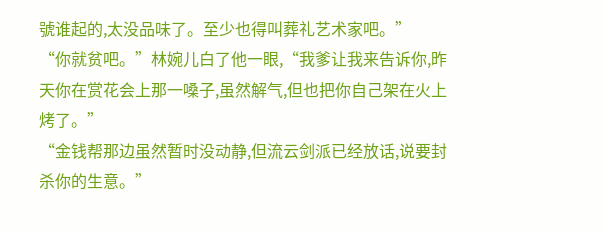號谁起的,太没品味了。至少也得叫葬礼艺术家吧。”
“你就贫吧。”林婉儿白了他一眼,“我爹让我来告诉你,昨天你在赏花会上那一嗓子,虽然解气,但也把你自己架在火上烤了。”
“金钱帮那边虽然暂时没动静,但流云剑派已经放话,说要封杀你的生意。”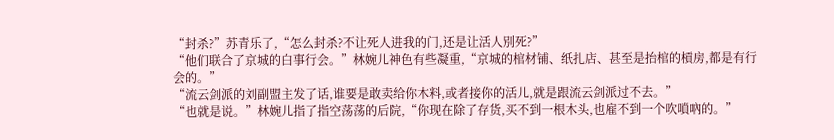“封杀?”苏青乐了,“怎么封杀?不让死人进我的门,还是让活人別死?”
“他们联合了京城的白事行会。”林婉儿神色有些凝重,“京城的棺材铺、纸扎店、甚至是抬棺的槓房,都是有行会的。”
“流云剑派的刘副盟主发了话,谁要是敢卖给你木料,或者接你的活儿,就是跟流云剑派过不去。”
“也就是说。”林婉儿指了指空荡荡的后院,“你现在除了存货,买不到一根木头,也雇不到一个吹嗩吶的。”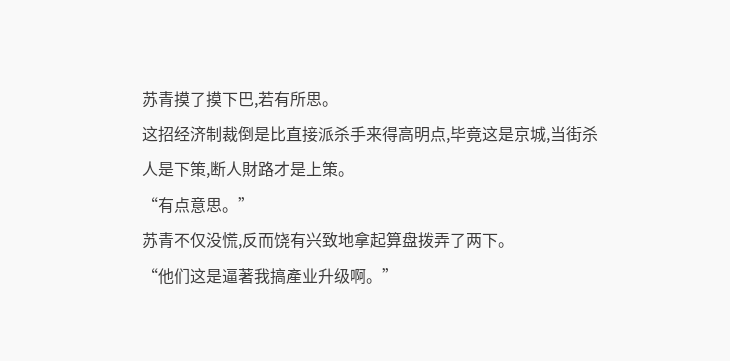苏青摸了摸下巴,若有所思。
这招经济制裁倒是比直接派杀手来得高明点,毕竟这是京城,当街杀人是下策,断人財路才是上策。
“有点意思。”
苏青不仅没慌,反而饶有兴致地拿起算盘拨弄了两下。
“他们这是逼著我搞產业升级啊。”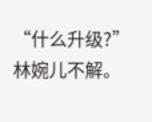“什么升级?”林婉儿不解。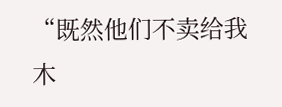“既然他们不卖给我木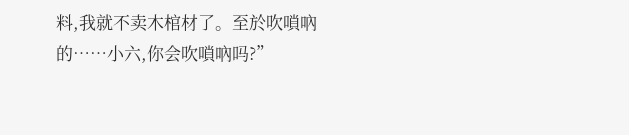料,我就不卖木棺材了。至於吹嗩吶的……小六,你会吹嗩吶吗?”